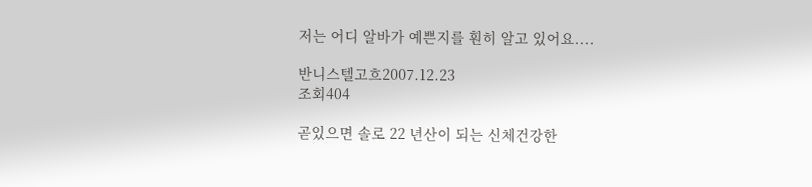저는 어디 알바가 예쁜지를 훤히 알고 있어요....

반니스텔고흐2007.12.23
조회404

곧있으면 솔로 22 년산이 되는 신체건강한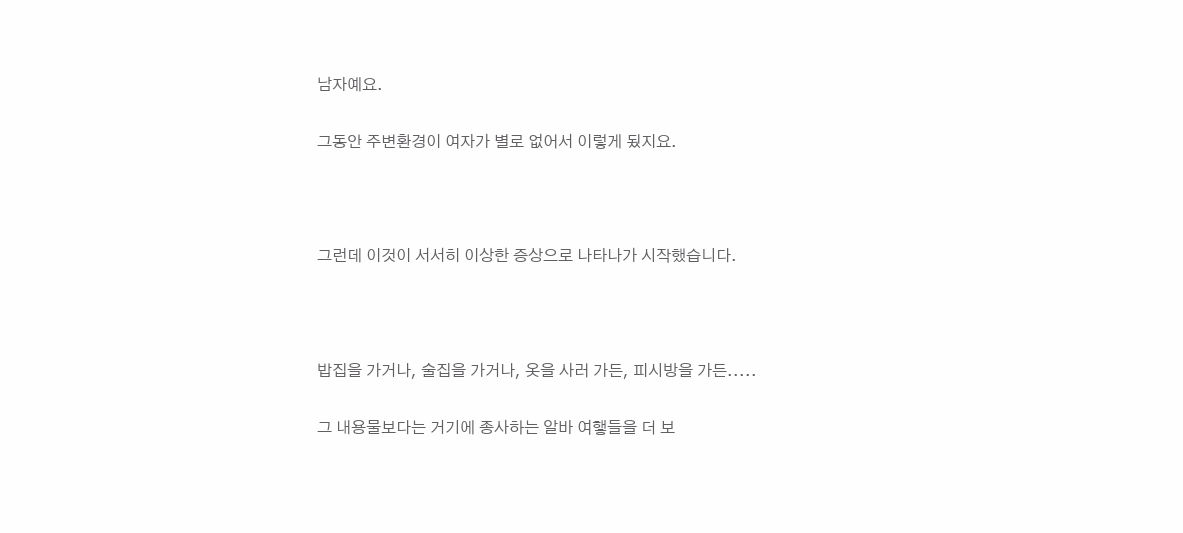남자예요.

그동안 주변환경이 여자가 별로 없어서 이렇게 됬지요.



그런데 이것이 서서히 이상한 증상으로 나타나가 시작했습니다.



밥집을 가거나, 술집을 가거나, 옷을 사러 가든, 피시방을 가든.....

그 내용물보다는 거기에 종사하는 알바 여햏들을 더 보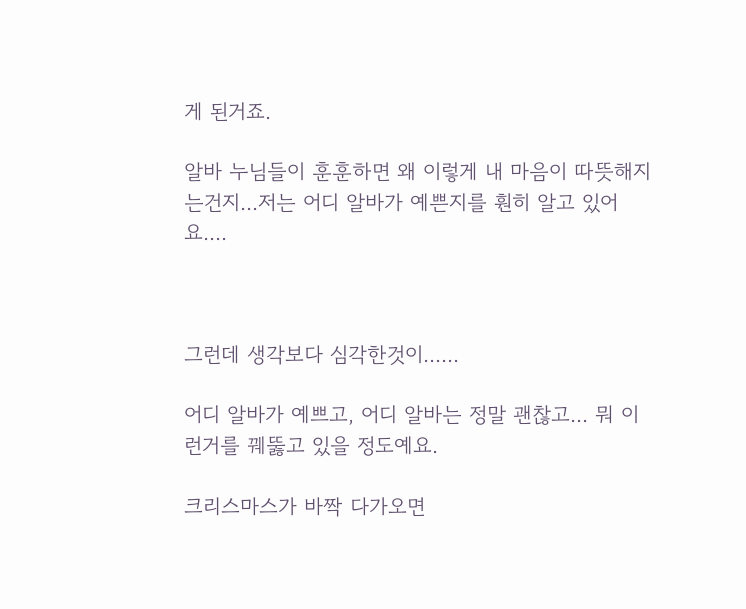게 된거죠.

알바 누님들이 훈훈하면 왜 이렇게 내 마음이 따뜻해지는건지...저는 어디 알바가 예쁜지를 훤히 알고 있어요....



그런데 생각보다 심각한것이......

어디 알바가 예쁘고, 어디 알바는 정말 괜찮고... 뭐 이런거를 꿰뚫고 있을 정도예요.

크리스마스가 바짝 다가오면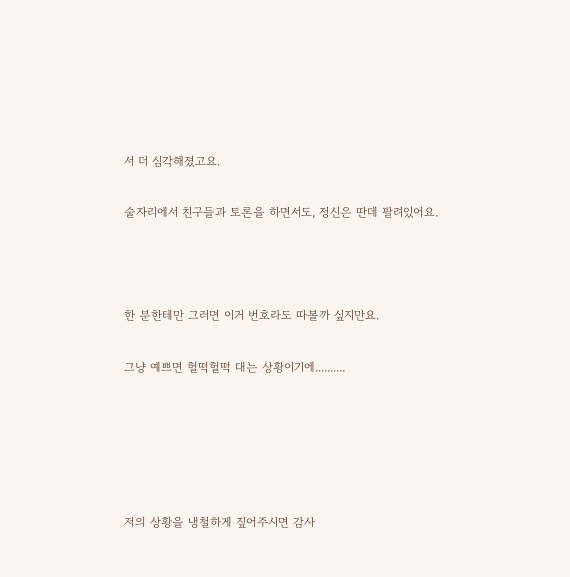서 더 심각해졌고요.

술자리에서 친구들과 토론을 하면서도, 정신은 딴데 팔려있어요.



한 분한테만 그러면 이거 번호라도 따볼까 싶지만요.

그냥 예쁘면 헐떡헐떡 대는 상황이기에..........





저의 상황을 냉철하게 짚어주시면 감사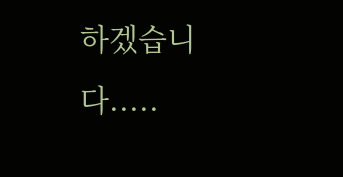하겠습니다.....